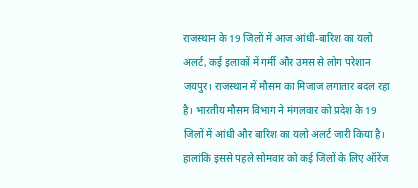राजस्थान के 19 जिलों में आज आंधी-बारिश का यलो अलर्ट, कई इलाकों में गर्मी और उमस से लोग परेशान
जयपुर। राजस्थान में मौसम का मिजाज लगातार बदल रहा है। भारतीय मौसम विभाग ने मंगलवार को प्रदेश के 19 जिलों में आंधी और बारिश का यलो अलर्ट जारी किया है। हालांकि इससे पहले सोमवार को कई जिलों के लिए ऑरेंज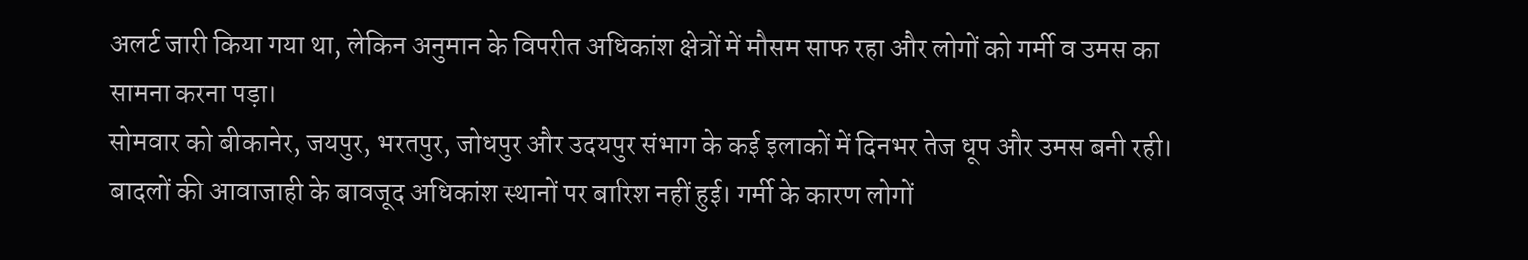अलर्ट जारी किया गया था, लेकिन अनुमान के विपरीत अधिकांश क्षेत्रों में मौसम साफ रहा और लोगों को गर्मी व उमस का सामना करना पड़ा।
सोमवार को बीकानेर, जयपुर, भरतपुर, जोधपुर और उदयपुर संभाग के कई इलाकों में दिनभर तेज धूप और उमस बनी रही। बादलों की आवाजाही के बावजूद अधिकांश स्थानों पर बारिश नहीं हुई। गर्मी के कारण लोगों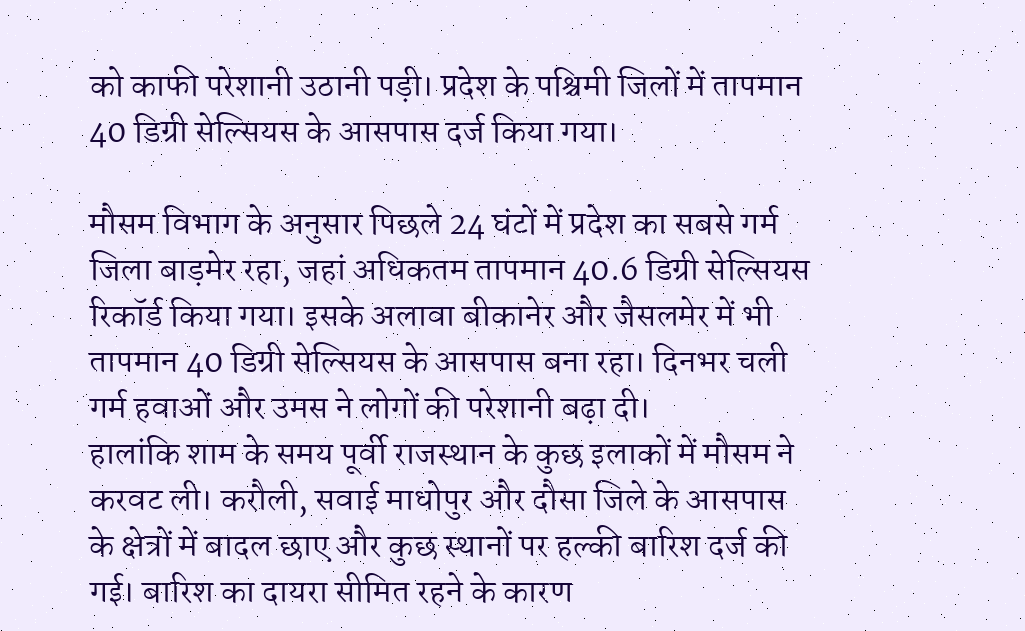को काफी परेशानी उठानी पड़ी। प्रदेश के पश्चिमी जिलों में तापमान 40 डिग्री सेल्सियस के आसपास दर्ज किया गया।

मौसम विभाग के अनुसार पिछले 24 घंटों में प्रदेश का सबसे गर्म जिला बाड़मेर रहा, जहां अधिकतम तापमान 40.6 डिग्री सेल्सियस रिकॉर्ड किया गया। इसके अलावा बीकानेर और जैसलमेर में भी तापमान 40 डिग्री सेल्सियस के आसपास बना रहा। दिनभर चली गर्म हवाओं और उमस ने लोगों की परेशानी बढ़ा दी।
हालांकि शाम के समय पूर्वी राजस्थान के कुछ इलाकों में मौसम ने करवट ली। करौली, सवाई माधोपुर और दौसा जिले के आसपास के क्षेत्रों में बादल छाए और कुछ स्थानों पर हल्की बारिश दर्ज की गई। बारिश का दायरा सीमित रहने के कारण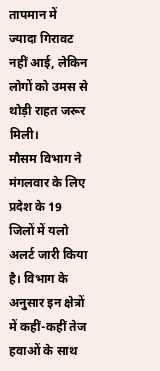तापमान में ज्यादा गिरावट नहीं आई, लेकिन लोगों को उमस से थोड़ी राहत जरूर मिली।
मौसम विभाग ने मंगलवार के लिए प्रदेश के 19 जिलों में यलो अलर्ट जारी किया है। विभाग के अनुसार इन क्षेत्रों में कहीं-कहीं तेज हवाओं के साथ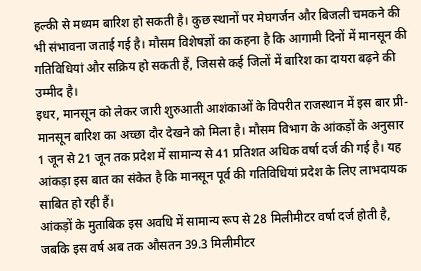हल्की से मध्यम बारिश हो सकती है। कुछ स्थानों पर मेघगर्जन और बिजली चमकने की भी संभावना जताई गई है। मौसम विशेषज्ञों का कहना है कि आगामी दिनों में मानसून की गतिविधियां और सक्रिय हो सकती हैं, जिससे कई जिलों में बारिश का दायरा बढ़ने की उम्मीद है।
इधर, मानसून को लेकर जारी शुरुआती आशंकाओं के विपरीत राजस्थान में इस बार प्री-मानसून बारिश का अच्छा दौर देखने को मिला है। मौसम विभाग के आंकड़ों के अनुसार 1 जून से 21 जून तक प्रदेश में सामान्य से 41 प्रतिशत अधिक वर्षा दर्ज की गई है। यह आंकड़ा इस बात का संकेत है कि मानसून पूर्व की गतिविधियां प्रदेश के लिए लाभदायक साबित हो रही हैं।
आंकड़ों के मुताबिक इस अवधि में सामान्य रूप से 28 मिलीमीटर वर्षा दर्ज होती है, जबकि इस वर्ष अब तक औसतन 39.3 मिलीमीटर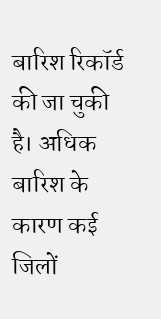बारिश रिकॉर्ड की जा चुकी है। अधिक बारिश के कारण कई जिलों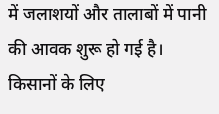में जलाशयों और तालाबों में पानी की आवक शुरू हो गई है। किसानों के लिए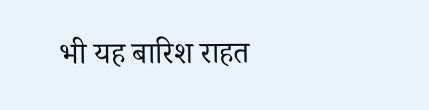भी यह बारिश राहत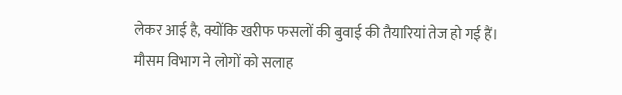लेकर आई है, क्योंकि खरीफ फसलों की बुवाई की तैयारियां तेज हो गई हैं।
मौसम विभाग ने लोगों को सलाह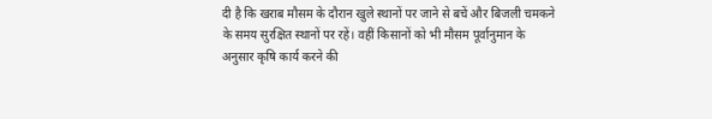दी है कि खराब मौसम के दौरान खुले स्थानों पर जाने से बचें और बिजली चमकने के समय सुरक्षित स्थानों पर रहें। वहीं किसानों को भी मौसम पूर्वानुमान के अनुसार कृषि कार्य करने की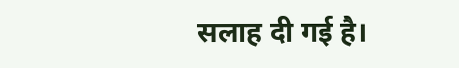सलाह दी गई है।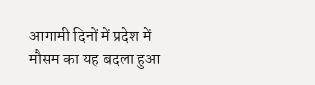आगामी दिनों में प्रदेश में मौसम का यह बदला हुआ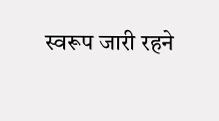स्वरूप जारी रहने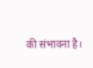की संभावना है।